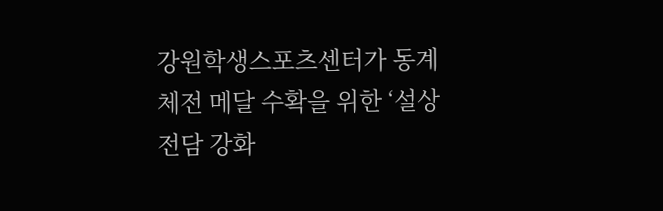강원학생스포츠센터가 동계체전 메달 수확을 위한 ‘설상 전담 강화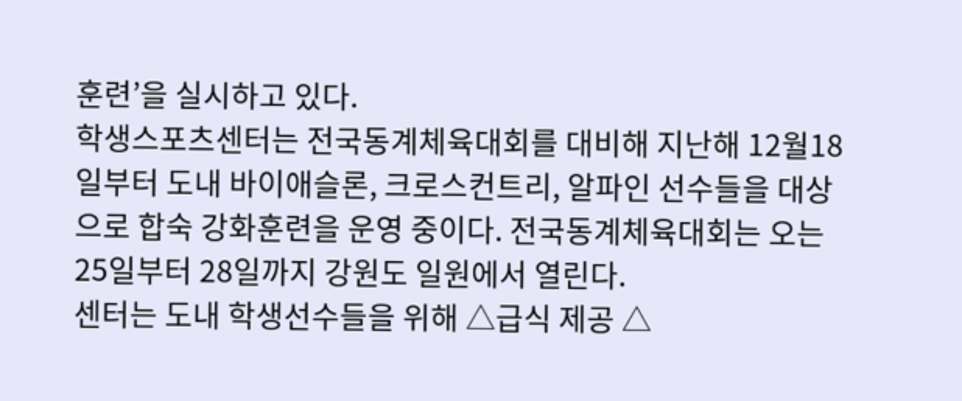훈련’을 실시하고 있다.
학생스포츠센터는 전국동계체육대회를 대비해 지난해 12월18일부터 도내 바이애슬론, 크로스컨트리, 알파인 선수들을 대상으로 합숙 강화훈련을 운영 중이다. 전국동계체육대회는 오는 25일부터 28일까지 강원도 일원에서 열린다.
센터는 도내 학생선수들을 위해 △급식 제공 △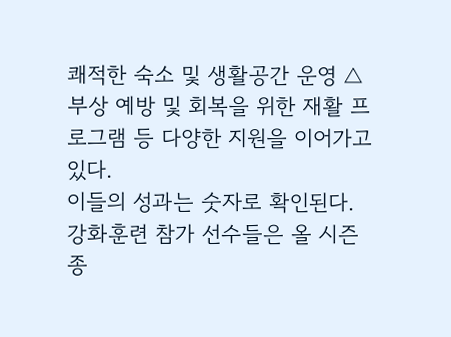쾌적한 숙소 및 생활공간 운영 △부상 예방 및 회복을 위한 재활 프로그램 등 다양한 지원을 이어가고 있다.
이들의 성과는 숫자로 확인된다. 강화훈련 참가 선수들은 올 시즌 종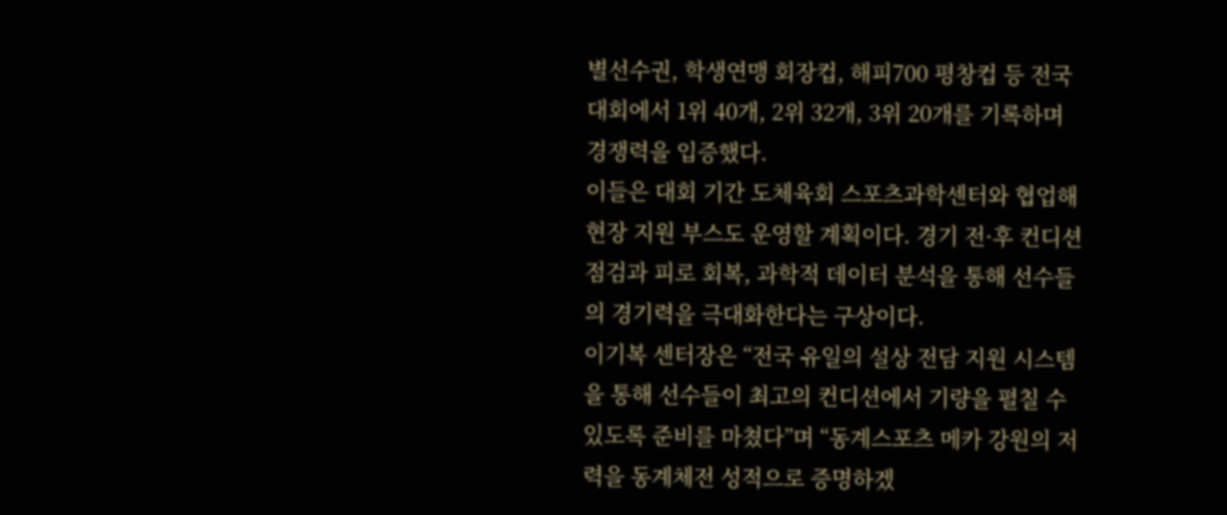별선수권, 학생연맹 회장컵, 해피700 평창컵 등 전국대회에서 1위 40개, 2위 32개, 3위 20개를 기록하며 경쟁력을 입증했다.
이들은 대회 기간 도체육회 스포츠과학센터와 협업해 현장 지원 부스도 운영할 계획이다. 경기 전·후 컨디션 점검과 피로 회복, 과학적 데이터 분석을 통해 선수들의 경기력을 극대화한다는 구상이다.
이기복 센터장은 “전국 유일의 설상 전담 지원 시스템을 통해 선수들이 최고의 컨디션에서 기량을 펼칠 수 있도록 준비를 마쳤다”며 “동계스포츠 메카 강원의 저력을 동계체전 성적으로 증명하겠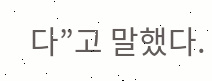다”고 말했다.